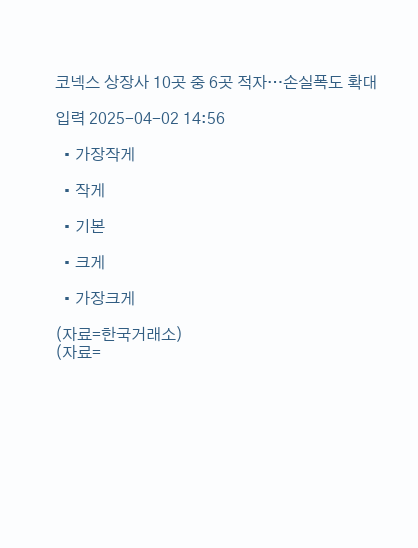코넥스 상장사 10곳 중 6곳 적자…손실폭도 확대

입력 2025-04-02 14:56

  • 가장작게

  • 작게

  • 기본

  • 크게

  • 가장크게

(자료=한국거래소)
(자료=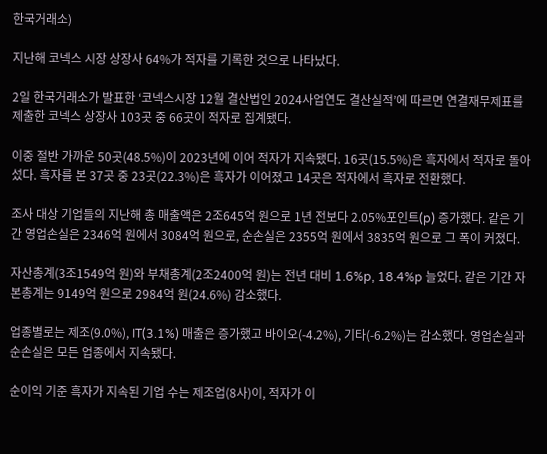한국거래소)

지난해 코넥스 시장 상장사 64%가 적자를 기록한 것으로 나타났다.

2일 한국거래소가 발표한 ‘코넥스시장 12월 결산법인 2024사업연도 결산실적’에 따르면 연결재무제표를 제출한 코넥스 상장사 103곳 중 66곳이 적자로 집계됐다.

이중 절반 가까운 50곳(48.5%)이 2023년에 이어 적자가 지속됐다. 16곳(15.5%)은 흑자에서 적자로 돌아섰다. 흑자를 본 37곳 중 23곳(22.3%)은 흑자가 이어졌고 14곳은 적자에서 흑자로 전환했다.

조사 대상 기업들의 지난해 총 매출액은 2조645억 원으로 1년 전보다 2.05%포인트(p) 증가했다. 같은 기간 영업손실은 2346억 원에서 3084억 원으로, 순손실은 2355억 원에서 3835억 원으로 그 폭이 커졌다.

자산총계(3조1549억 원)와 부채총계(2조2400억 원)는 전년 대비 1.6%p, 18.4%p 늘었다. 같은 기간 자본총계는 9149억 원으로 2984억 원(24.6%) 감소했다.

업종별로는 제조(9.0%), IT(3.1%) 매출은 증가했고 바이오(-4.2%), 기타(-6.2%)는 감소했다. 영업손실과 순손실은 모든 업종에서 지속됐다.

순이익 기준 흑자가 지속된 기업 수는 제조업(8사)이, 적자가 이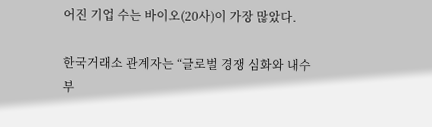어진 기업 수는 바이오(20사)이 가장 많았다.

한국거래소 관계자는 “글로벌 경쟁 심화와 내수 부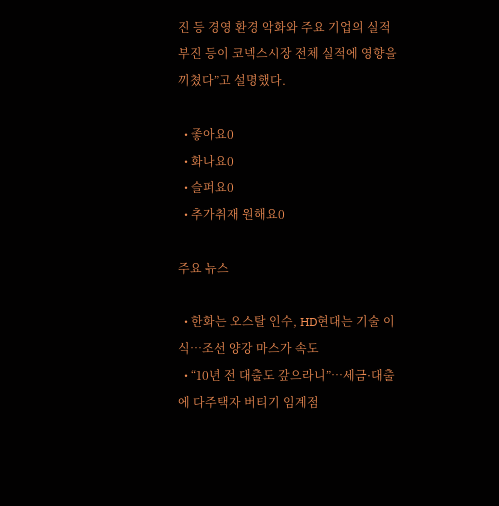진 등 경영 환경 악화와 주요 기업의 실적 부진 등이 코넥스시장 전체 실적에 영향을 끼쳤다”고 설명했다.

  • 좋아요0
  • 화나요0
  • 슬퍼요0
  • 추가취재 원해요0

주요 뉴스

  • 한화는 오스탈 인수, HD현대는 기술 이식…조선 양강 마스가 속도
  • “10년 전 대출도 갚으라니”…세금·대출에 다주택자 버티기 임계점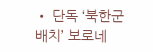• 단독 ‘북한군 배치’ 보로네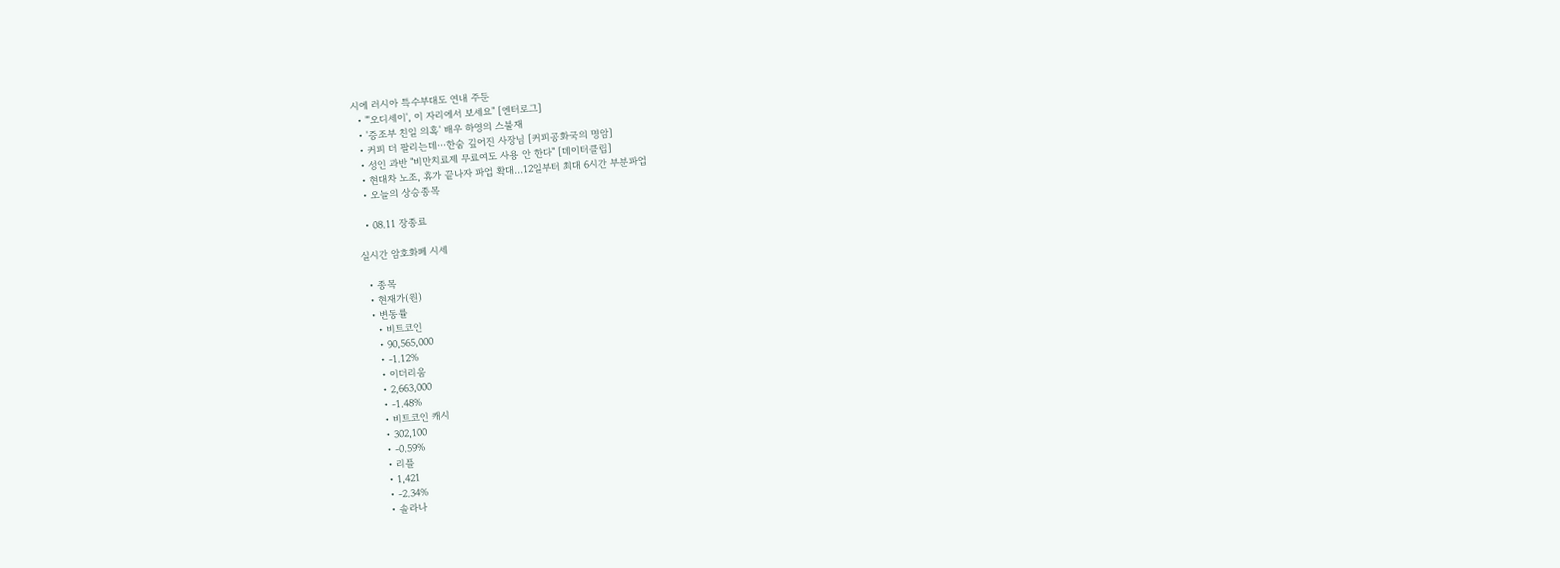시에 러시아 특수부대도 연내 주둔
  • "'오디세이', 이 자리에서 보세요" [엔터로그]
  • '증조부 친일 의혹' 배우 하영의 스불재
  • 커피 더 팔리는데⋯한숨 깊어진 사장님 [커피공화국의 명암]
  • 성인 과반 "비만치료제 무료여도 사용 안 한다" [데이터클립]
  • 현대차 노조, 휴가 끝나자 파업 확대…12일부터 최대 6시간 부분파업
  • 오늘의 상승종목

  • 08.11 장종료

실시간 암호화폐 시세

  • 종목
  • 현재가(원)
  • 변동률
    • 비트코인
    • 90,565,000
    • -1.12%
    • 이더리움
    • 2,663,000
    • -1.48%
    • 비트코인 캐시
    • 302,100
    • -0.59%
    • 리플
    • 1,421
    • -2.34%
    • 솔라나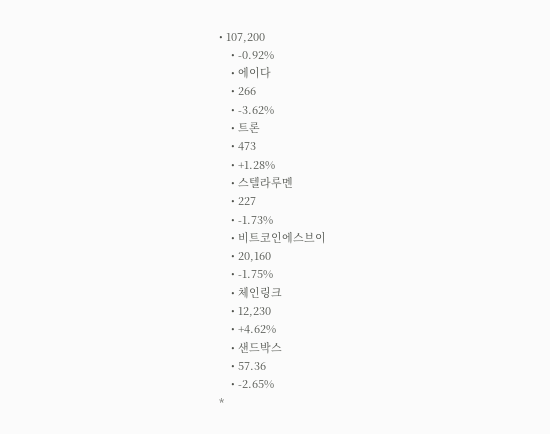• 107,200
    • -0.92%
    • 에이다
    • 266
    • -3.62%
    • 트론
    • 473
    • +1.28%
    • 스텔라루멘
    • 227
    • -1.73%
    • 비트코인에스브이
    • 20,160
    • -1.75%
    • 체인링크
    • 12,230
    • +4.62%
    • 샌드박스
    • 57.36
    • -2.65%
*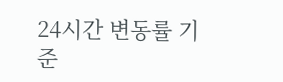24시간 변동률 기준